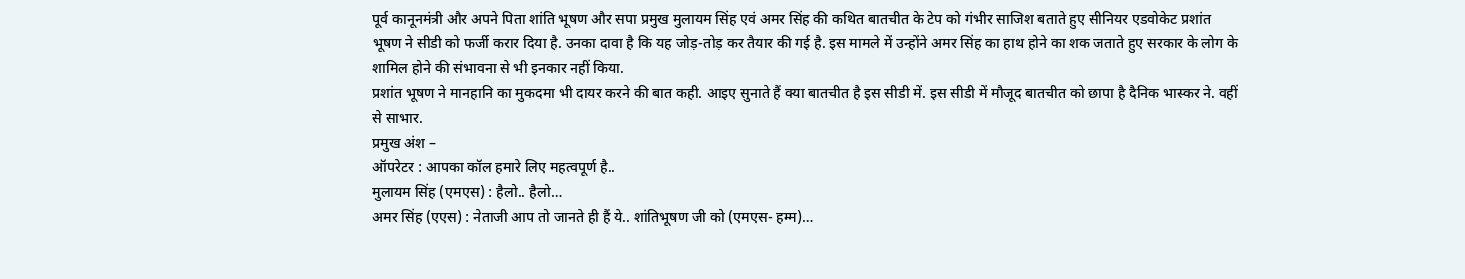पूर्व कानूनमंत्री और अपने पिता शांति भूषण और सपा प्रमुख मुलायम सिंह एवं अमर सिंह की कथित बातचीत के टेप को गंभीर साजिश बताते हुए सीनियर एडवोकेट प्रशांत भूषण ने सीडी को फर्जी करार दिया है. उनका दावा है कि यह जोड़-तोड़ कर तैयार की गई है. इस मामले में उन्होंने अमर सिंह का हाथ होने का शक जताते हुए सरकार के लोग के शामिल होने की संभावना से भी इनकार नहीं किया.
प्रशांत भूषण ने मानहानि का मुकदमा भी दायर करने की बात कही. आइए सुनाते हैं क्या बातचीत है इस सीडी में. इस सीडी में मौजूद बातचीत को छापा है दैनिक भास्कर ने. वहीं से साभार.
प्रमुख अंश –
ऑपरेटर : आपका कॉल हमारे लिए महत्वपूर्ण है..
मुलायम सिंह (एमएस) : हैलो.. हैलो…
अमर सिंह (एएस) : नेताजी आप तो जानते ही हैं ये.. शांतिभूषण जी को (एमएस- हम्म)…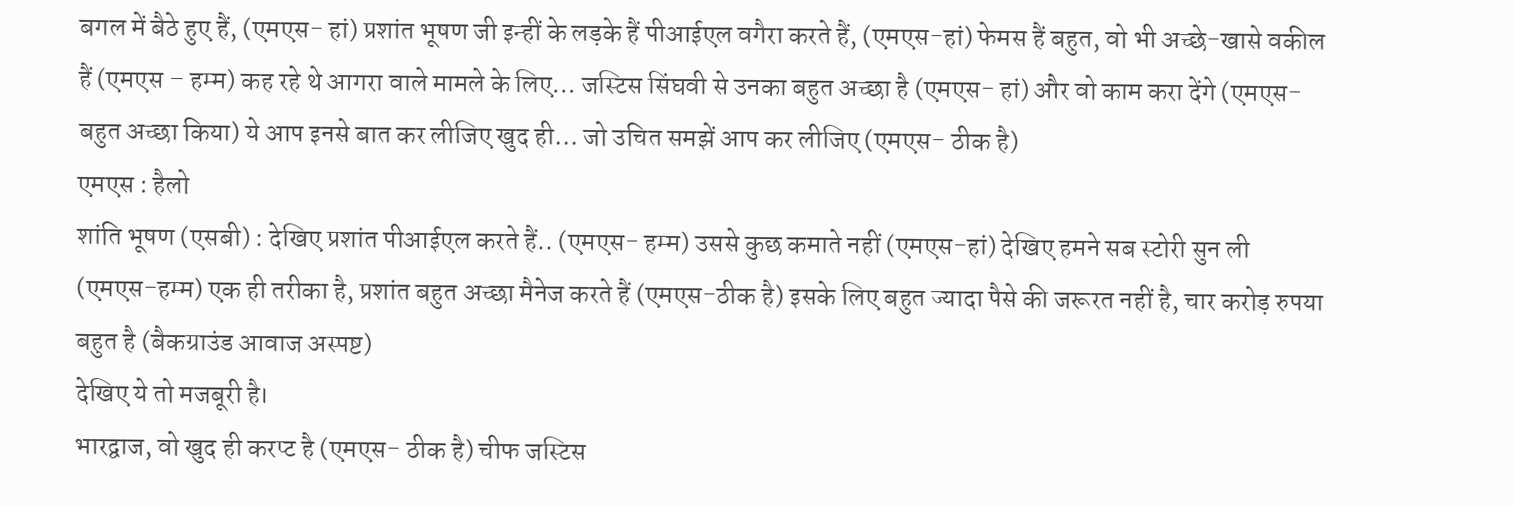बगल में बैठे हुए हैं, (एमएस- हां) प्रशांत भूषण जी इन्हीं के लड़के हैं पीआईएल वगैरा करते हैं, (एमएस-हां) फेमस हैं बहुत, वो भी अच्छे-खासे वकील हैं (एमएस – हम्म) कह रहे थे आगरा वाले मामले के लिए… जस्टिस सिंघवी से उनका बहुत अच्छा है (एमएस- हां) और वो काम करा देंगे (एमएस- बहुत अच्छा किया) ये आप इनसे बात कर लीजिए खुद ही… जो उचित समझें आप कर लीजिए (एमएस- ठीक है)
एमएस : हैलो
शांति भूषण (एसबी) : देखिए प्रशांत पीआईएल करते हैं.. (एमएस- हम्म) उससे कुछ कमाते नहीं (एमएस-हां) देखिए हमने सब स्टोरी सुन ली (एमएस-हम्म) एक ही तरीका है, प्रशांत बहुत अच्छा मैनेज करते हैं (एमएस-ठीक है) इसके लिए बहुत ज्यादा पैसे की जरूरत नहीं है, चार करोड़ रुपया बहुत है (बैकग्राउंड आवाज अस्पष्ट)
देखिए ये तो मजबूरी है।
भारद्वाज, वो खुद ही करप्ट है (एमएस- ठीक है) चीफ जस्टिस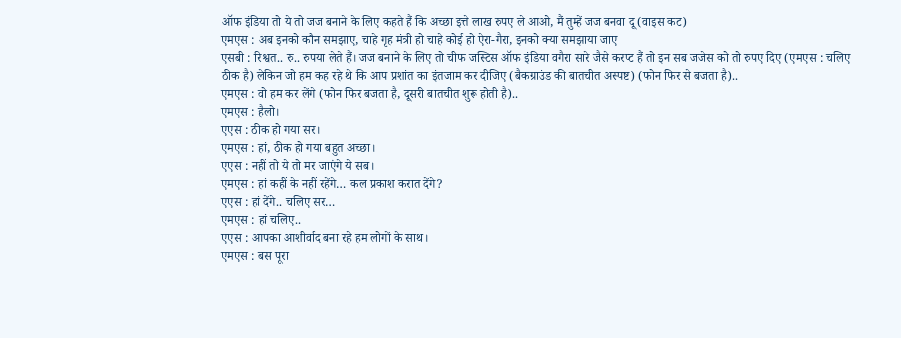ऑफ इंडिया तो ये तो जज बनाने के लिए कहते हैं कि अच्छा इत्ते लाख रुपए ले आओ, मैं तुम्हें जज बनवा दू (वाइस कट)
एमएस : अब इनको कौन समझाए, चाहे गृह मंत्री हो चाहे कोई हो ऐरा-गैरा, इनको क्या समझाया जाए
एसबी : रिश्वत.. रु.. रुपया लेते हैं। जज बनाने के लिए तो चीफ जस्टिस ऑफ इंडिया वगैरा सारे जैसे करप्ट हैं तो इन सब जजेस को तो रुपए दिए (एमएस : चलिए ठीक है) लेकिन जो हम कह रहे थे कि आप प्रशांत का इंतजाम कर दीजिए (बैकग्राउंड की बातचीत अस्पष्ट) (फोन फिर से बजता है)..
एमएस : वो हम कर लेंगे (फोन फिर बजता है, दूसरी बातचीत शुरू होती है)..
एमएस : हैलो।
एएस : ठीक हो गया सर।
एमएस : हां, ठीक हो गया बहुत अच्छा।
एएस : नहीं तो ये तो मर जाएंगे ये सब।
एमएस : हां कहीं के नहीं रहेंगे… कल प्रकाश करात देंगे?
एएस : हां देंगे.. चलिए सर…
एमएस : हां चलिए..
एएस : आपका आशीर्वाद बना रहे हम लोगों के साथ।
एमएस : बस पूरा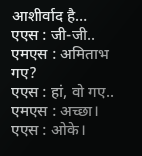आशीर्वाद है…
एएस : जी-जी..
एमएस : अमिताभ गए?
एएस : हां, वो गए..
एमएस : अच्छा।
एएस : ओके।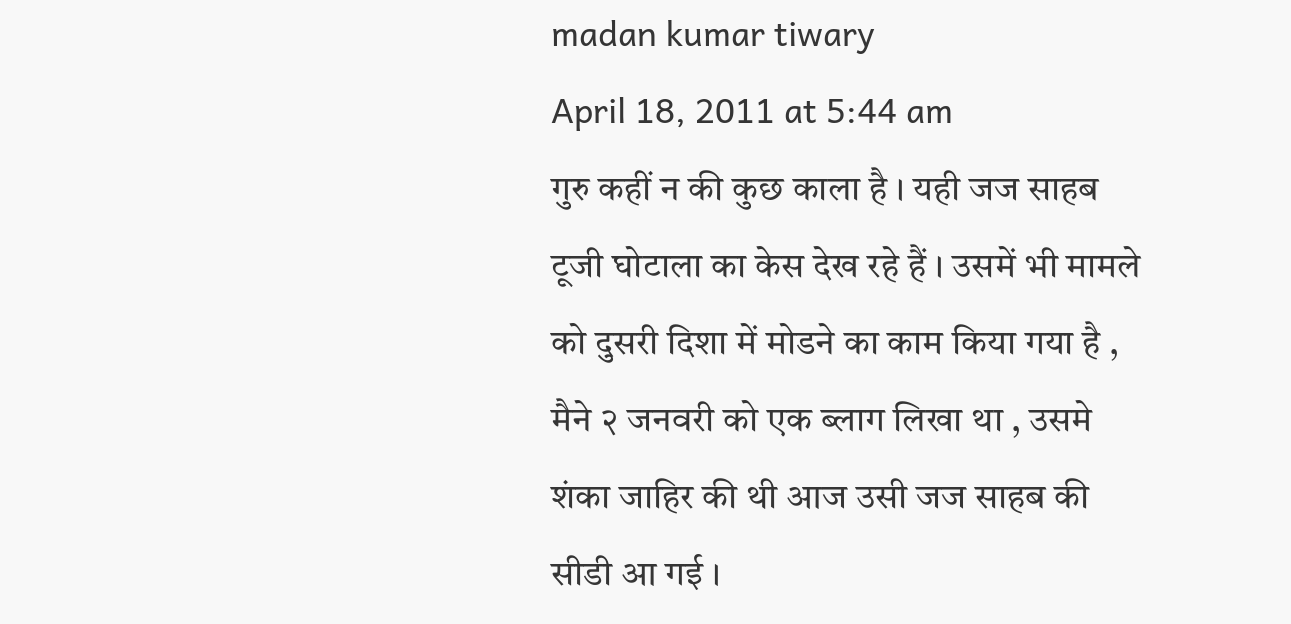madan kumar tiwary
April 18, 2011 at 5:44 am
गुरु कहीं न की कुछ काला है । यही जज साहब टूजी घोटाला का केस देख रहे हैं । उसमें भी मामले को दुसरी दिशा में मोडने का काम किया गया है , मैने २ जनवरी को एक ब्लाग लिखा था , उसमे शंका जाहिर की थी आज उसी जज साहब की सीडी आ गई ।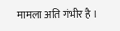मामला अति गंभीर है ।